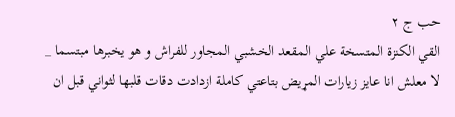حب ج ٢
القي الكنزة المتسخة علي المقعد الخشبي المجاور للفراش و هو يخبرها مبتسما _ لا معلش انا عايز زيارات المړيض بتاعتي كاملة ازدادت دقات قلبها لثواني قبل ان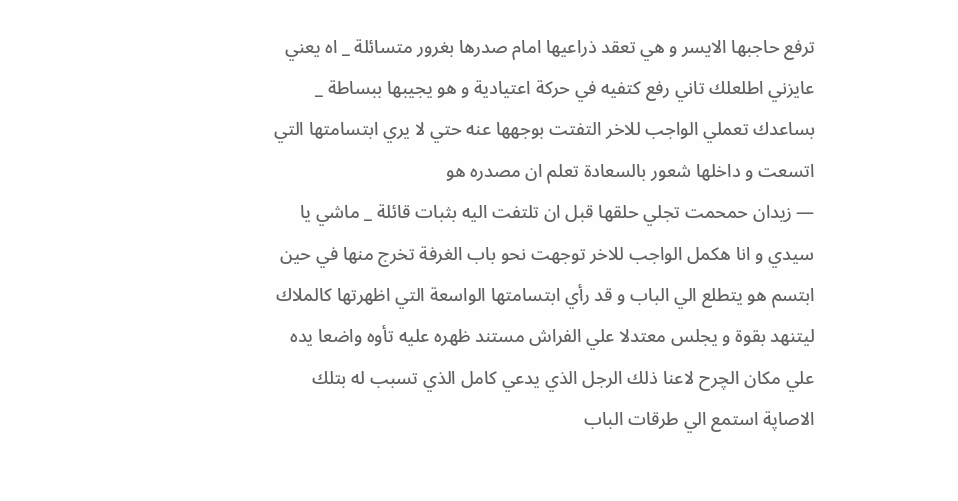ترفع حاجبها الايسر و هي تعقد ذراعيها امام صدرها بغرور متسائلة _ اه يعني عايزني اطلعلك تاني رفع كتفيه في حركة اعتيادية و هو يجيبها ببساطة _ بساعدك تعملي الواجب للاخر التفتت بوجهها عنه حتي لا يري ابتسامتها التي اتسعت و داخلها شعور بالسعادة تعلم ان مصدره هو
— زيدان حمحمت تجلي حلقها قبل ان تلتفت اليه بثبات قائلة _ ماشي يا سيدي و انا هكمل الواجب للاخر توجهت نحو باب الغرفة تخرج منها في حين ابتسم هو يتطلع الي الباب و قد رأي ابتسامتها الواسعة التي اظهرتها كالملاك ليتنهد بقوة و يجلس معتدلا علي الفراش مستند ظهره عليه تأوه واضعا يده علي مكان الچرح لاعنا ذلك الرجل الذي يدعي كامل الذي تسبب له بتلك الاصاپة استمع الي طرقات الباب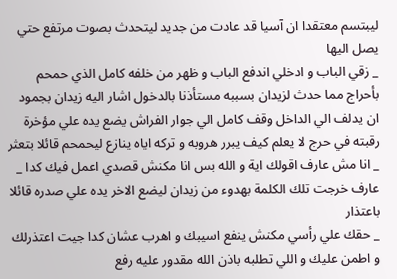ليبتسم معتقدا ان آسيا قد عادت من جديد ليتحدث بصوت مرتفع حتي يصل اليها
_ زقي الباب و ادخلي اندفع الباب و ظهر من خلفه كامل الذي حمحم بأحراج مما حدث لزيدان بسببه مستأذنا بالدخول اشار اليه زيدان بجمود ان يدلف الي الداخل وقف كامل الي جوار الفراش يضع يده علي مؤخرة رقبته في حرج لا يعلم كيف يبرر هروبه و تركه اياه ينازع ليحمحم قائلا بتعثر _ انا مش عارف اقولك اية و الله بس انا مكنش قصدي اعمل فيك كدا _ عارف خرجت تلك الكلمة بهدوء من زيدان ليضع الاخر يده علي صدره قائلا باعتذار
_ حقك علي رأسي مكنش ينفع اسيبك و اهرب عشان كدا جيت اعتذرلك و اطمن عليك و اللي تطلبه باذن الله مقدور عليه رفع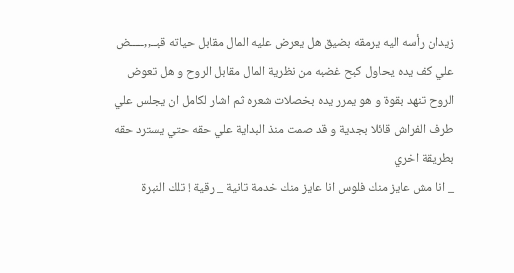زيدان رأسه اليه يرمقه بضيق هل يعرض عليه المال مقابل حياته قبــ,,ـــــض علي كف يده يحاول كبح غضبه من نظرية المال مقابل الروح و هل تعوض الروح تنهد بقوة و هو يمرر يده بخصلات شعره ثم اشار لكامل ان يجلس علي طرف الفراش قائلا بجدية و قد صمت منذ البداية علي حقه حتي يسترد حقه بطريقة اخري
_ انا مش عايز منك فلوس انا عايز منك خدمة تانية _ رقية ! تلك النبرة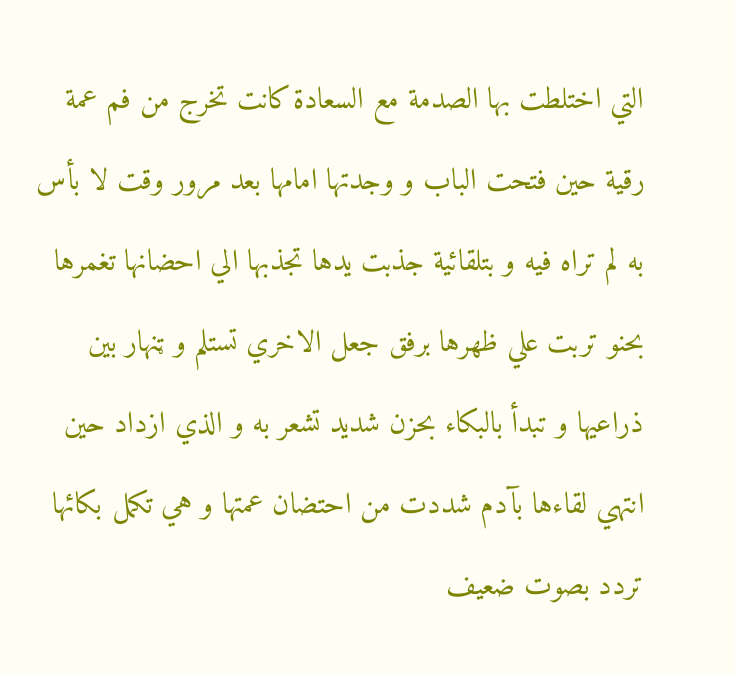التي اختلطت بها الصدمة مع السعادة كانت تخرج من فم عمة رقية حين فتحت الباب و وجدتها امامها بعد مرور وقت لا بأس به لم تراه فيه و بتلقائية جذبت يدها تجذبها الي احضانها تغمرها بحنو تربت علي ظهرها برفق جعل الاخري تستلم و ټنهار بين ذراعيها و تبدأ بالبكاء بحزن شديد تشعر به و الذي ازداد حين انتهي لقاءها بآدم شددت من احتضان عمتها و هي تكمل بكائها تردد بصوت ضعيف